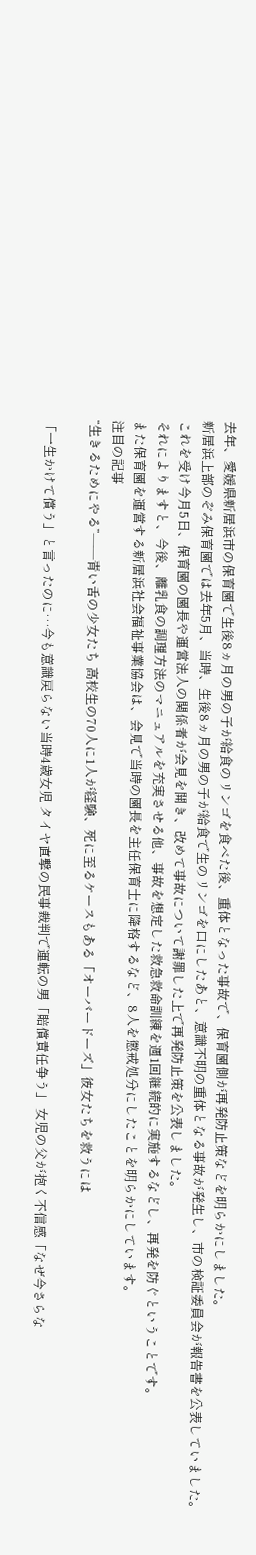去年、愛媛県新居浜市の保育園で生後8ヵ月の男の子が給食のリンゴを食べた後、重体となった事故で、保育園側が再発防止策などを明らかにしました。
新居浜上部のぞみ保育園では去年5月、当時、生後8ヵ月の男の子が給食で生のリンゴを口にしたあと、意識不明の重体となる事故が発生し、市の検証委員会が報告書を公表していました。
これを受け今月5日、保育園の園長や運営法人の関係者が会見を開き、改めて事故について謝罪した上で再発防止策を公表しました。
それによりますと、今後、離乳食の調理方法のマニュアルを充実させる他、事故を想定した救急救命訓練を週1回継続的に実施するなどし、再発を防ぐということです。
また保育園を運営する新居浜社会福祉事業協会は、会見で当時の園長を主任保育士に降格するなど、8人を懲戒処分にしたことを明らかにしています。
注目の記事
“生きるためにやる”――青い舌の少女たち 高校生の70人に1人が経験、死に至るケースもある「オーバードーズ」彼女たちを救うには

「一生かけて償う」と言ったのに…今も意識戻らない当時4歳女児 タイヤ直撃の民事裁判で運転の男「賠償責任争う」 女児の父が抱く不信感「なぜ今さらな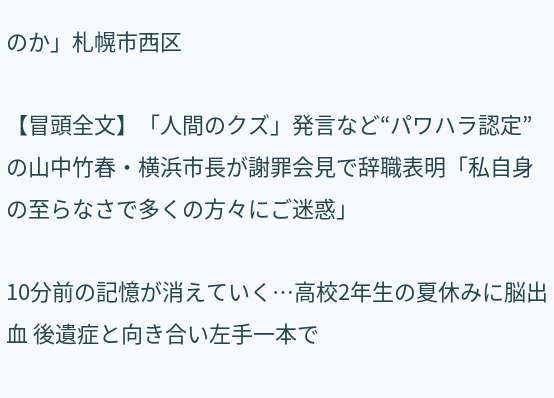のか」札幌市西区

【冒頭全文】「人間のクズ」発言など“パワハラ認定”の山中竹春・横浜市長が謝罪会見で辞職表明「私自身の至らなさで多くの方々にご迷惑」

10分前の記憶が消えていく…高校2年生の夏休みに脳出血 後遺症と向き合い左手一本で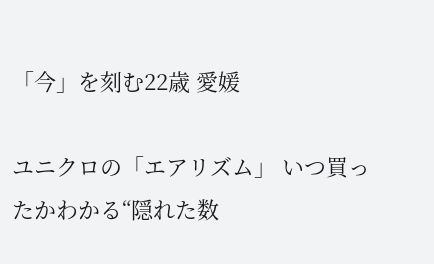「今」を刻む22歳 愛媛

ユニクロの「エアリズム」 いつ買ったかわかる“隠れた数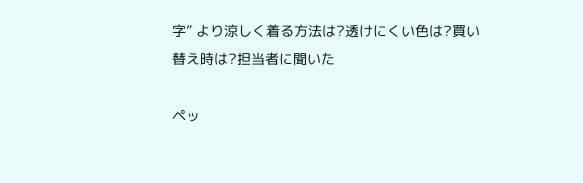字” より涼しく着る方法は?透けにくい色は?買い替え時は?担当者に聞いた

ペッ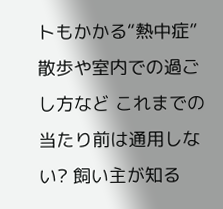トもかかる“熱中症” 散歩や室内での過ごし方など これまでの当たり前は通用しない? 飼い主が知る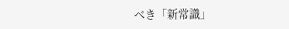べき「新常識」